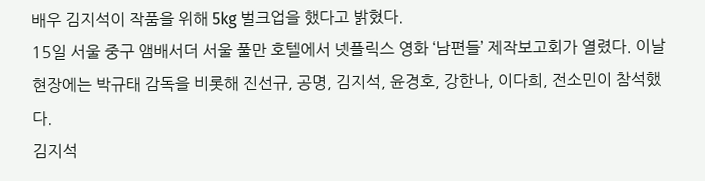배우 김지석이 작품을 위해 5kg 벌크업을 했다고 밝혔다.
15일 서울 중구 앰배서더 서울 풀만 호텔에서 넷플릭스 영화 ‘남편들’ 제작보고회가 열렸다. 이날 현장에는 박규태 감독을 비롯해 진선규, 공명, 김지석, 윤경호, 강한나, 이다희, 전소민이 참석했다.
김지석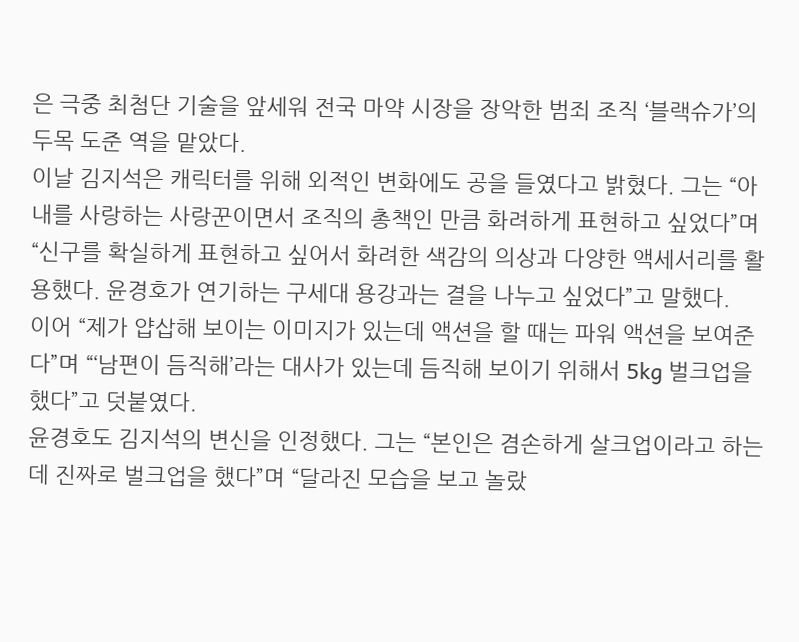은 극중 최첨단 기술을 앞세워 전국 마약 시장을 장악한 범죄 조직 ‘블랙슈가’의 두목 도준 역을 맡았다.
이날 김지석은 캐릭터를 위해 외적인 변화에도 공을 들였다고 밝혔다. 그는 “아내를 사랑하는 사랑꾼이면서 조직의 총책인 만큼 화려하게 표현하고 싶었다”며 “신구를 확실하게 표현하고 싶어서 화려한 색감의 의상과 다양한 액세서리를 활용했다. 윤경호가 연기하는 구세대 용강과는 결을 나누고 싶었다”고 말했다.
이어 “제가 얍삽해 보이는 이미지가 있는데 액션을 할 때는 파워 액션을 보여준다”며 “‘남편이 듬직해’라는 대사가 있는데 듬직해 보이기 위해서 5kg 벌크업을 했다”고 덧붙였다.
윤경호도 김지석의 변신을 인정했다. 그는 “본인은 겸손하게 살크업이라고 하는데 진짜로 벌크업을 했다”며 “달라진 모습을 보고 놀랐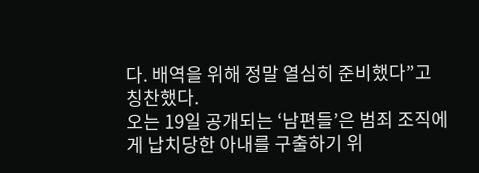다. 배역을 위해 정말 열심히 준비했다”고 칭찬했다.
오는 19일 공개되는 ‘남편들’은 범죄 조직에게 납치당한 아내를 구출하기 위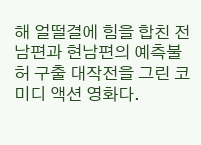해 얼떨결에 힘을 합친 전남편과 현남편의 예측불허 구출 대작전을 그린 코미디 액션 영화다.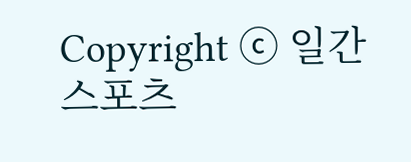Copyright ⓒ 일간스포츠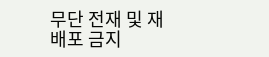무단 전재 및 재배포 금지